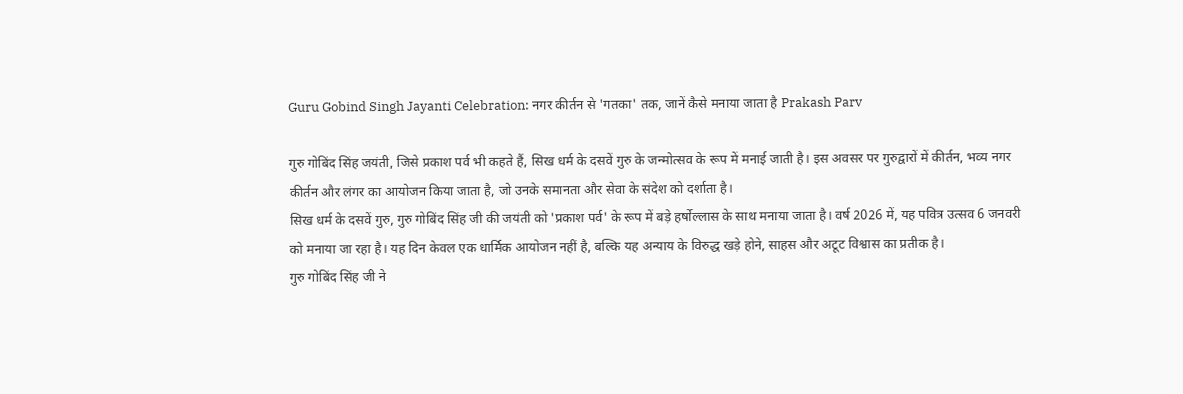Guru Gobind Singh Jayanti Celebration: नगर कीर्तन से 'गतका' तक, जानें कैसे मनाया जाता है Prakash Parv

गुरु गोबिंद सिंह जयंती, जिसे प्रकाश पर्व भी कहते हैं, सिख धर्म के दसवें गुरु के जन्मोत्सव के रूप में मनाई जाती है। इस अवसर पर गुरुद्वारों में कीर्तन, भव्य नगर कीर्तन और लंगर का आयोजन किया जाता है, जो उनके समानता और सेवा के संदेश को दर्शाता है।
सिख धर्म के दसवें गुरु, गुरु गोबिंद सिंह जी की जयंती को 'प्रकाश पर्व' के रूप में बड़े हर्षोल्लास के साथ मनाया जाता है। वर्ष 2026 में, यह पवित्र उत्सव 6 जनवरी को मनाया जा रहा है। यह दिन केवल एक धार्मिक आयोजन नहीं है, बल्कि यह अन्याय के विरुद्ध खड़े होने, साहस और अटूट विश्वास का प्रतीक है।
गुरु गोबिंद सिंह जी ने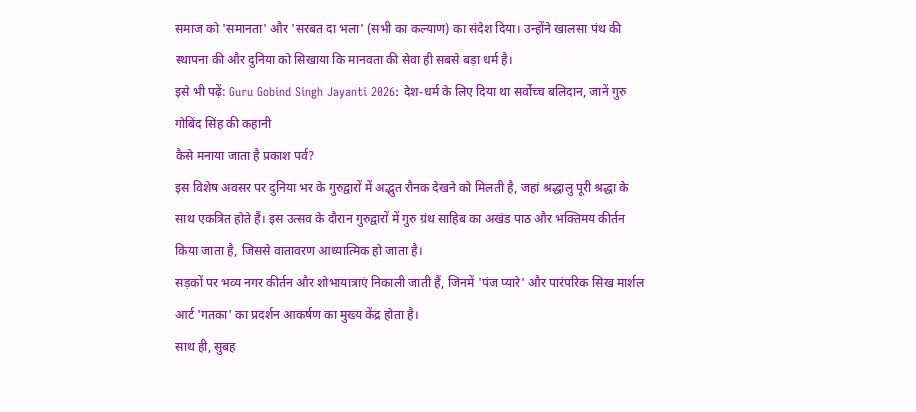समाज को 'समानता' और 'सरबत दा भला' (सभी का कल्याण) का संदेश दिया। उन्होंने खालसा पंथ की स्थापना की और दुनिया को सिखाया कि मानवता की सेवा ही सबसे बड़ा धर्म है।
इसे भी पढ़ें: Guru Gobind Singh Jayanti 2026: देश-धर्म के लिए दिया था सर्वोच्च बलिदान, जानें गुरु गोबिंद सिंह की कहानी
कैसे मनाया जाता है प्रकाश पर्व?
इस विशेष अवसर पर दुनिया भर के गुरुद्वारों में अद्भुत रौनक देखने को मिलती है, जहां श्रद्धालु पूरी श्रद्धा के साथ एकत्रित होते हैं। इस उत्सव के दौरान गुरुद्वारों में गुरु ग्रंथ साहिब का अखंड पाठ और भक्तिमय कीर्तन किया जाता है, जिससे वातावरण आध्यात्मिक हो जाता है।
सड़कों पर भव्य नगर कीर्तन और शोभायात्राएं निकाली जाती हैं, जिनमें 'पंज प्यारे' और पारंपरिक सिख मार्शल आर्ट 'गतका' का प्रदर्शन आकर्षण का मुख्य केंद्र होता है।
साथ ही, सुबह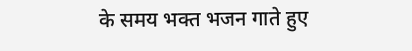के समय भक्त भजन गाते हुए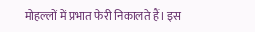मोहल्लों में प्रभात फेरी निकालते हैं। इस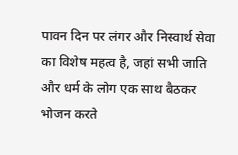पावन दिन पर लंगर और निस्वार्थ सेवा का विशेष महत्व है, जहां सभी जाति और धर्म के लोग एक साथ बैठकर भोजन करते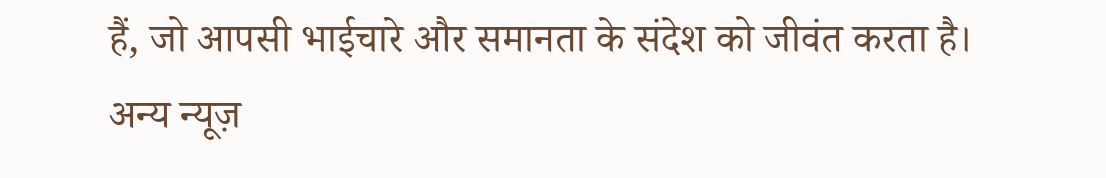हैं, जो आपसी भाईचारे और समानता के संदेश को जीवंत करता है।
अन्य न्यूज़